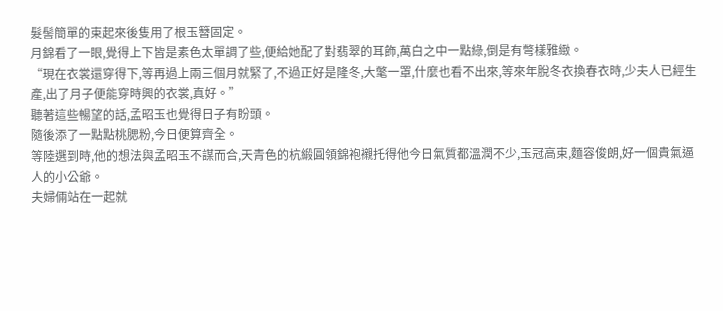髮髻簡單的束起來後隻用了根玉簪固定。
月錦看了一眼,覺得上下皆是素色太單調了些,便給她配了對翡翠的耳飾,萬白之中一點綠,倒是有彆樣雅緻。
“現在衣裳還穿得下,等再過上兩三個月就緊了,不過正好是隆冬,大氅一罩,什麼也看不出來,等來年脫冬衣換春衣時,少夫人已經生產,出了月子便能穿時興的衣裳,真好。”
聽著這些暢望的話,孟昭玉也覺得日子有盼頭。
隨後添了一點點桃腮粉,今日便算齊全。
等陸選到時,他的想法與孟昭玉不謀而合,天青色的杭緞圓領錦袍襯托得他今日氣質都溫潤不少,玉冠高束,麵容俊朗,好一個貴氣逼人的小公爺。
夫婦倆站在一起就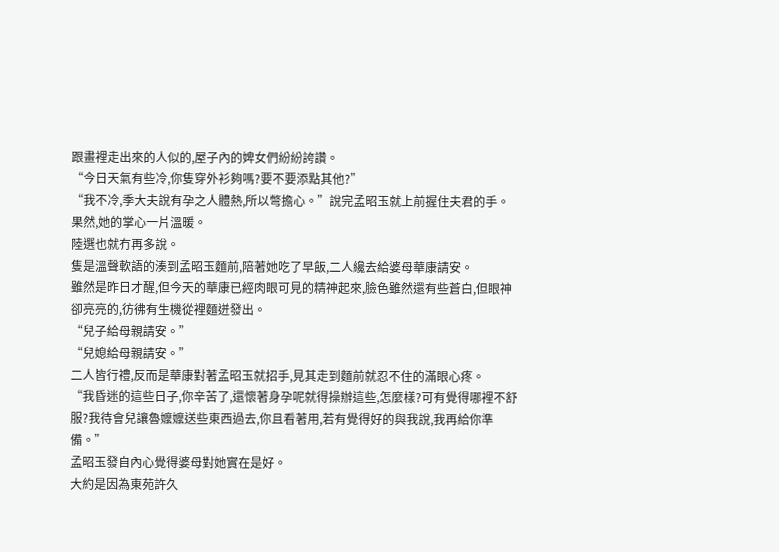跟畫裡走出來的人似的,屋子內的婢女們紛紛誇讚。
“今日天氣有些冷,你隻穿外衫夠嗎?要不要添點其他?”
“我不冷,季大夫說有孕之人體熱,所以彆擔心。”說完孟昭玉就上前握住夫君的手。
果然,她的掌心一片溫暖。
陸選也就冇再多說。
隻是溫聲軟語的湊到孟昭玉麵前,陪著她吃了早飯,二人纔去給婆母華康請安。
雖然是昨日才醒,但今天的華康已經肉眼可見的精神起來,臉色雖然還有些蒼白,但眼神卻亮亮的,彷彿有生機從裡麵迸發出。
“兒子給母親請安。”
“兒媳給母親請安。”
二人皆行禮,反而是華康對著孟昭玉就招手,見其走到麵前就忍不住的滿眼心疼。
“我昏迷的這些日子,你辛苦了,還懷著身孕呢就得操辦這些,怎麼樣?可有覺得哪裡不舒服?我待會兒讓魯嬤嬤送些東西過去,你且看著用,若有覺得好的與我說,我再給你準備。”
孟昭玉發自內心覺得婆母對她實在是好。
大約是因為東苑許久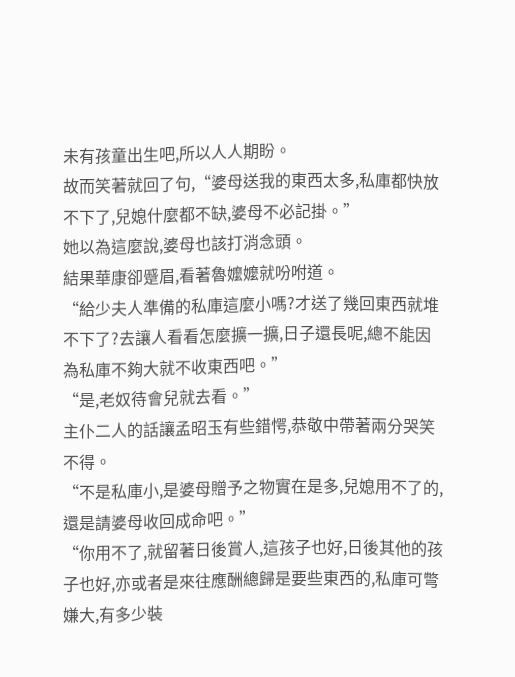未有孩童出生吧,所以人人期盼。
故而笑著就回了句,“婆母送我的東西太多,私庫都快放不下了,兒媳什麼都不缺,婆母不必記掛。”
她以為這麼說,婆母也該打消念頭。
結果華康卻蹙眉,看著魯嬤嬤就吩咐道。
“給少夫人準備的私庫這麼小嗎?才送了幾回東西就堆不下了?去讓人看看怎麼擴一擴,日子還長呢,總不能因為私庫不夠大就不收東西吧。”
“是,老奴待會兒就去看。”
主仆二人的話讓孟昭玉有些錯愕,恭敬中帶著兩分哭笑不得。
“不是私庫小,是婆母贈予之物實在是多,兒媳用不了的,還是請婆母收回成命吧。”
“你用不了,就留著日後賞人,這孩子也好,日後其他的孩子也好,亦或者是來往應酬總歸是要些東西的,私庫可彆嫌大,有多少裝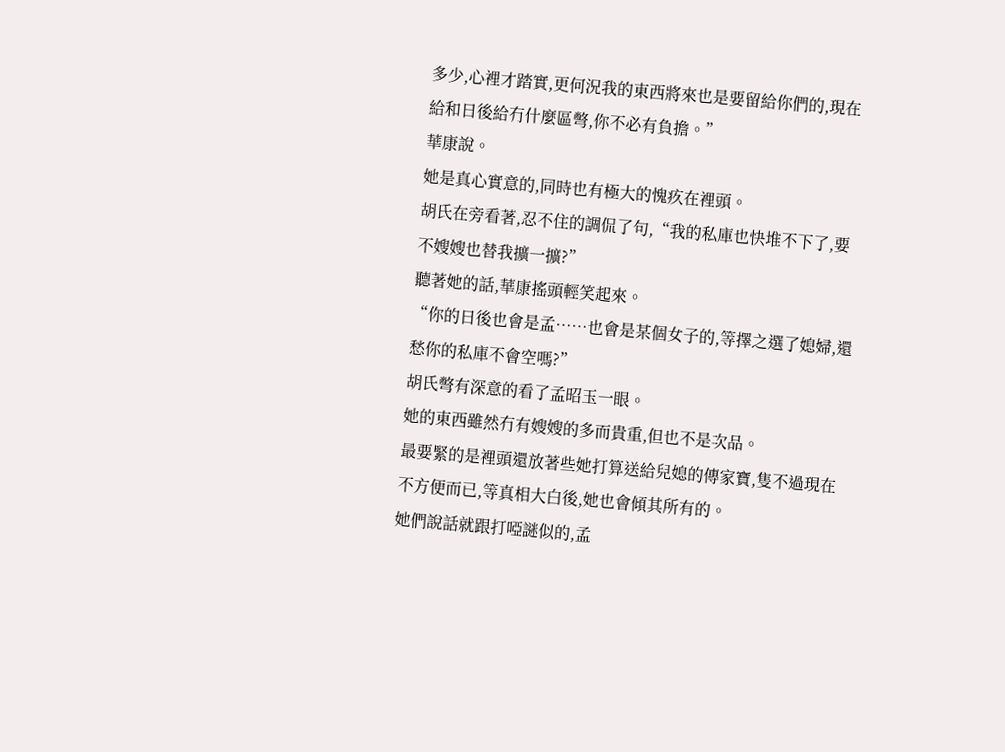多少,心裡才踏實,更何況我的東西將來也是要留給你們的,現在給和日後給冇什麼區彆,你不必有負擔。”
華康說。
她是真心實意的,同時也有極大的愧疚在裡頭。
胡氏在旁看著,忍不住的調侃了句,“我的私庫也快堆不下了,要不嫂嫂也替我擴一擴?”
聽著她的話,華康搖頭輕笑起來。
“你的日後也會是孟……也會是某個女子的,等擇之選了媳婦,還愁你的私庫不會空嗎?”
胡氏彆有深意的看了孟昭玉一眼。
她的東西雖然冇有嫂嫂的多而貴重,但也不是次品。
最要緊的是裡頭還放著些她打算送給兒媳的傳家寶,隻不過現在不方便而已,等真相大白後,她也會傾其所有的。
她們說話就跟打啞謎似的,孟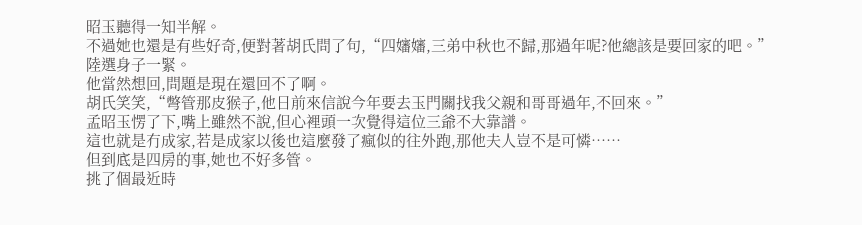昭玉聽得一知半解。
不過她也還是有些好奇,便對著胡氏問了句,“四嬸嬸,三弟中秋也不歸,那過年呢?他總該是要回家的吧。”
陸選身子一緊。
他當然想回,問題是現在還回不了啊。
胡氏笑笑,“彆管那皮猴子,他日前來信說今年要去玉門關找我父親和哥哥過年,不回來。”
孟昭玉愣了下,嘴上雖然不說,但心裡頭一次覺得這位三爺不大靠譜。
這也就是冇成家,若是成家以後也這麼發了瘋似的往外跑,那他夫人豈不是可憐……
但到底是四房的事,她也不好多管。
挑了個最近時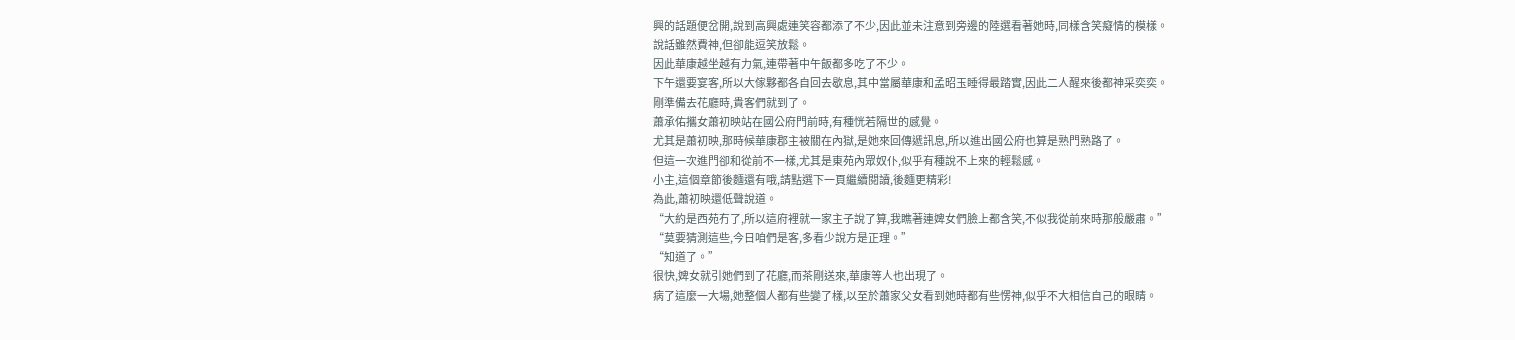興的話題便岔開,說到高興處連笑容都添了不少,因此並未注意到旁邊的陸選看著她時,同樣含笑癡情的模樣。
說話雖然費神,但卻能逗笑放鬆。
因此華康越坐越有力氣,連帶著中午飯都多吃了不少。
下午還要宴客,所以大傢夥都各自回去歇息,其中當屬華康和孟昭玉睡得最踏實,因此二人醒來後都神采奕奕。
剛準備去花廳時,貴客們就到了。
蕭承佑攜女蕭初映站在國公府門前時,有種恍若隔世的感覺。
尤其是蕭初映,那時候華康郡主被關在內獄,是她來回傳遞訊息,所以進出國公府也算是熟門熟路了。
但這一次進門卻和從前不一樣,尤其是東苑內眾奴仆,似乎有種說不上來的輕鬆感。
小主,這個章節後麵還有哦,請點選下一頁繼續閱讀,後麵更精彩!
為此,蕭初映還低聲說道。
“大約是西苑冇了,所以這府裡就一家主子說了算,我瞧著連婢女們臉上都含笑,不似我從前來時那般嚴肅。”
“莫要猜測這些,今日咱們是客,多看少說方是正理。”
“知道了。”
很快,婢女就引她們到了花廳,而茶剛送來,華康等人也出現了。
病了這麼一大場,她整個人都有些變了樣,以至於蕭家父女看到她時都有些愣神,似乎不大相信自己的眼睛。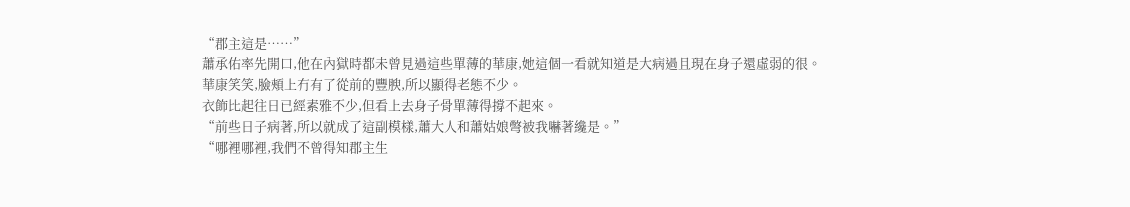“郡主這是……”
蕭承佑率先開口,他在內獄時都未曾見過這些單薄的華康,她這個一看就知道是大病過且現在身子還虛弱的很。
華康笑笑,臉頰上冇有了從前的豐腴,所以顯得老態不少。
衣飾比起往日已經素雅不少,但看上去身子骨單薄得撐不起來。
“前些日子病著,所以就成了這副模樣,蕭大人和蕭姑娘彆被我嚇著纔是。”
“哪裡哪裡,我們不曾得知郡主生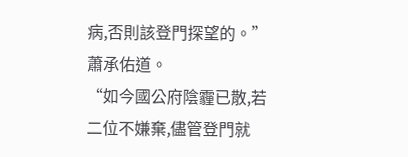病,否則該登門探望的。”蕭承佑道。
“如今國公府陰霾已散,若二位不嫌棄,儘管登門就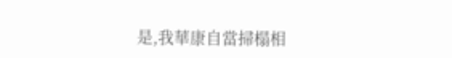是,我華康自當掃榻相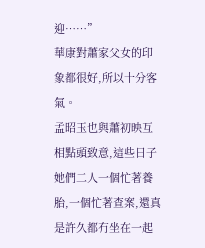迎……”
華康對蕭家父女的印象都很好,所以十分客氣。
孟昭玉也與蕭初映互相點頭致意,這些日子她們二人一個忙著養胎,一個忙著查案,還真是許久都冇坐在一起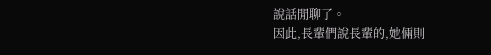說話閒聊了。
因此,長輩們說長輩的,她倆則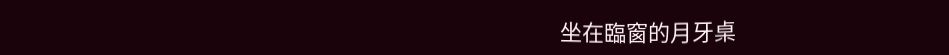坐在臨窗的月牙桌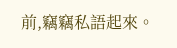前,竊竊私語起來。